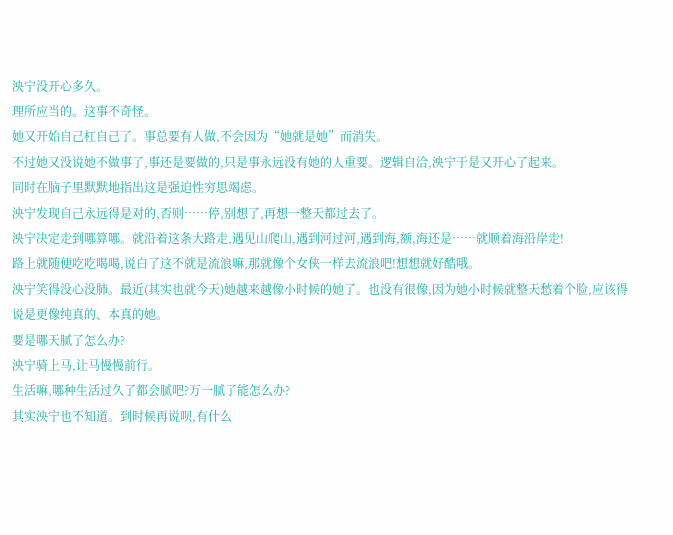泱宁没开心多久。
理所应当的。这事不奇怪。
她又开始自己杠自己了。事总要有人做,不会因为“她就是她”而消失。
不过她又没说她不做事了,事还是要做的,只是事永远没有她的人重要。逻辑自洽,泱宁于是又开心了起来。
同时在脑子里默默地指出这是强迫性穷思竭虑。
泱宁发现自己永远得是对的,否则……停,别想了,再想一整天都过去了。
泱宁决定走到哪算哪。就沿着这条大路走,遇见山爬山,遇到河过河,遇到海,额,海还是……就顺着海沿岸走!
路上就随便吃吃喝喝,说白了这不就是流浪嘛,那就像个女侠一样去流浪吧!想想就好酷哦。
泱宁笑得没心没肺。最近(其实也就今天)她越来越像小时候的她了。也没有很像,因为她小时候就整天愁着个脸,应该得说是更像纯真的、本真的她。
要是哪天腻了怎么办?
泱宁骑上马,让马慢慢前行。
生活嘛,哪种生活过久了都会腻吧?万一腻了能怎么办?
其实泱宁也不知道。到时候再说呗,有什么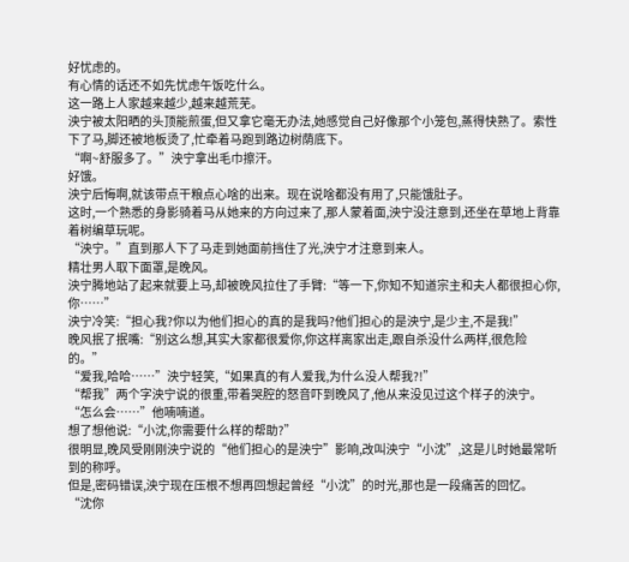好忧虑的。
有心情的话还不如先忧虑午饭吃什么。
这一路上人家越来越少,越来越荒芜。
泱宁被太阳晒的头顶能煎蛋,但又拿它毫无办法,她感觉自己好像那个小笼包,蒸得快熟了。索性下了马,脚还被地板烫了,忙牵着马跑到路边树荫底下。
“啊~舒服多了。”泱宁拿出毛巾擦汗。
好饿。
泱宁后悔啊,就该带点干粮点心啥的出来。现在说啥都没有用了,只能饿肚子。
这时,一个熟悉的身影骑着马从她来的方向过来了,那人蒙着面,泱宁没注意到,还坐在草地上背靠着树编草玩呢。
“泱宁。”直到那人下了马走到她面前挡住了光,泱宁才注意到来人。
精壮男人取下面罩,是晚风。
泱宁腾地站了起来就要上马,却被晚风拉住了手臂:“等一下,你知不知道宗主和夫人都很担心你,你……”
泱宁冷笑:“担心我?你以为他们担心的真的是我吗?他们担心的是泱宁,是少主,不是我!”
晚风抿了抿嘴:“别这么想,其实大家都很爱你,你这样离家出走,跟自杀没什么两样,很危险的。”
“爱我,哈哈……”泱宁轻笑,“如果真的有人爱我,为什么没人帮我?!”
“帮我”两个字泱宁说的很重,带着哭腔的怒音吓到晚风了,他从来没见过这个样子的泱宁。
“怎么会……”他喃喃道。
想了想他说:“小沈,你需要什么样的帮助?”
很明显,晚风受刚刚泱宁说的“他们担心的是泱宁”影响,改叫泱宁“小沈”,这是儿时她最常听到的称呼。
但是,密码错误,泱宁现在压根不想再回想起曾经“小沈”的时光,那也是一段痛苦的回忆。
“沈你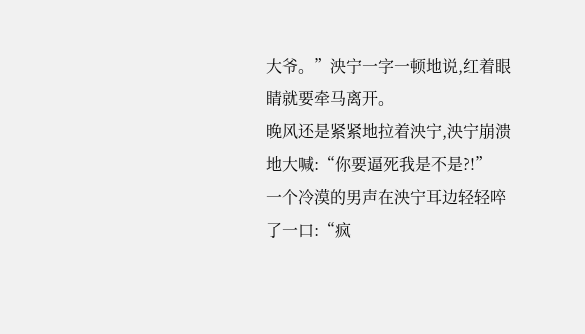大爷。”泱宁一字一顿地说,红着眼睛就要牵马离开。
晚风还是紧紧地拉着泱宁,泱宁崩溃地大喊:“你要逼死我是不是?!”
一个冷漠的男声在泱宁耳边轻轻啐了一口:“疯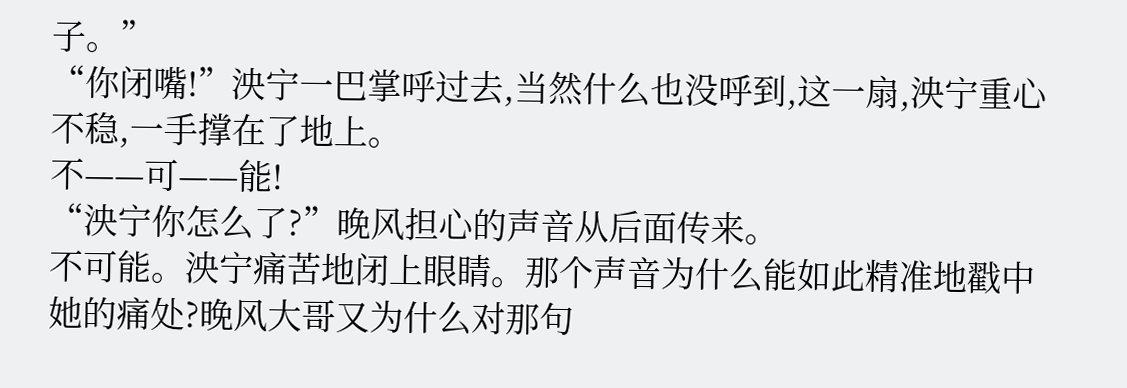子。”
“你闭嘴!”泱宁一巴掌呼过去,当然什么也没呼到,这一扇,泱宁重心不稳,一手撑在了地上。
不——可——能!
“泱宁你怎么了?”晚风担心的声音从后面传来。
不可能。泱宁痛苦地闭上眼睛。那个声音为什么能如此精准地戳中她的痛处?晚风大哥又为什么对那句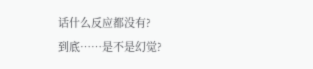话什么反应都没有?
到底……是不是幻觉?